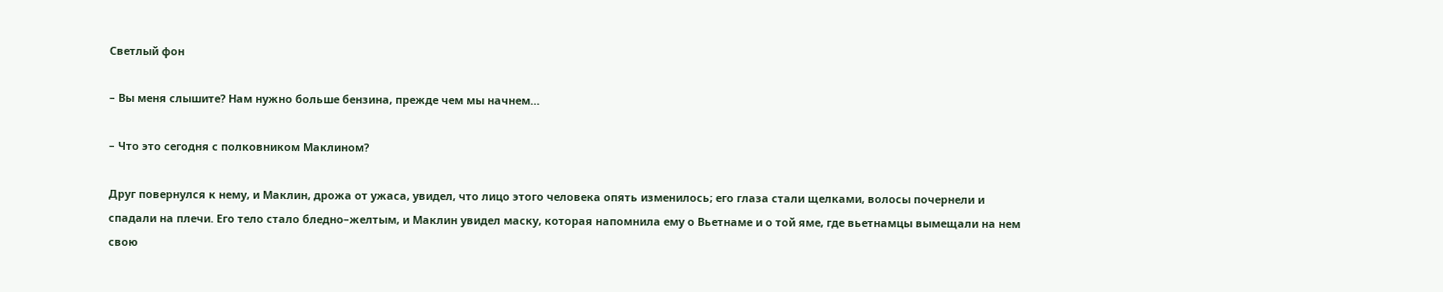Светлый фон

– Вы меня слышите? Нам нужно больше бензина, прежде чем мы начнем…

– Что это сегодня с полковником Маклином?

Друг повернулся к нему, и Маклин, дрожа от ужаса, увидел, что лицо этого человека опять изменилось; его глаза стали щелками, волосы почернели и спадали на плечи. Его тело стало бледно–желтым, и Маклин увидел маску, которая напомнила ему о Вьетнаме и о той яме, где вьетнамцы вымещали на нем свою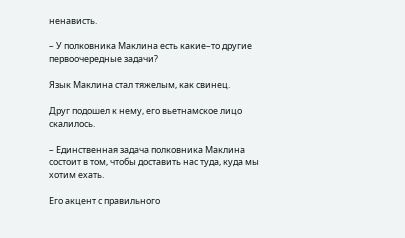ненависть.

– У полковника Маклина есть какие–то другие первоочередные задачи?

Язык Маклина стал тяжелым, как свинец.

Друг подошел к нему, его вьетнамское лицо скалилось.

– Единственная задача полковника Маклина состоит в том, чтобы доставить нас туда, куда мы хотим ехать.

Его акцент с правильного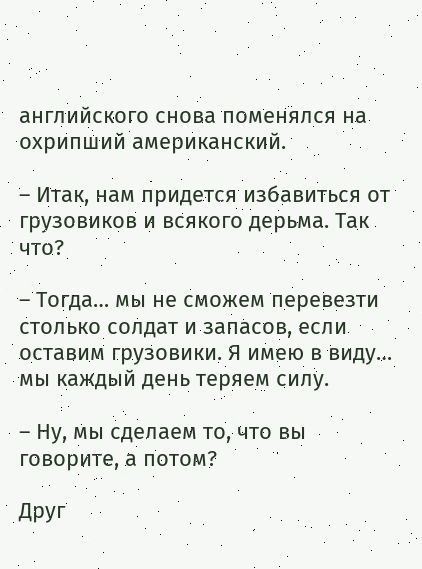английского снова поменялся на охрипший американский.

– Итак, нам придется избавиться от грузовиков и всякого дерьма. Так что?

– Тогда… мы не сможем перевезти столько солдат и запасов, если оставим грузовики. Я имею в виду… мы каждый день теряем силу.

– Ну, мы сделаем то, что вы говорите, а потом?

Друг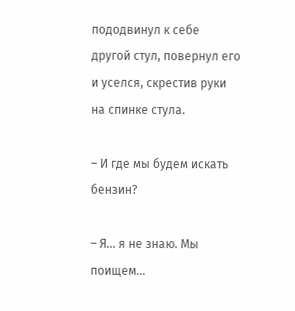пододвинул к себе другой стул, повернул его и уселся, скрестив руки на спинке стула.

– И где мы будем искать бензин?

– Я… я не знаю. Мы поищем…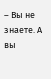– Вы не знаете. А вы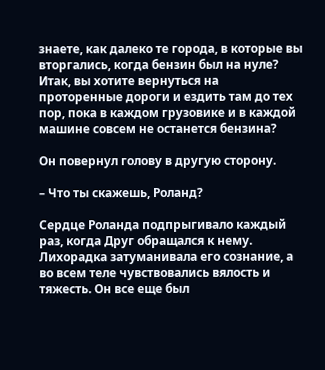знаете, как далеко те города, в которые вы вторгались, когда бензин был на нуле? Итак, вы хотите вернуться на проторенные дороги и ездить там до тех пор, пока в каждом грузовике и в каждой машине совсем не останется бензина?

Он повернул голову в другую сторону.

– Что ты скажешь, Роланд?

Сердце Роланда подпрыгивало каждый раз, когда Друг обращался к нему. Лихорадка затуманивала его сознание, а во всем теле чувствовались вялость и тяжесть. Он все еще был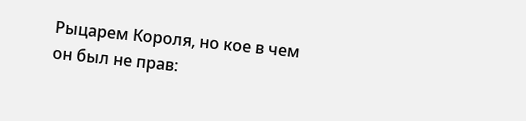Рыцарем Короля, но кое в чем он был не прав: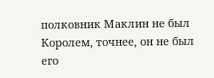полковник Маклин не был Королем, точнее, он не был его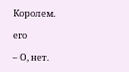Королем.

его

– О, нет.